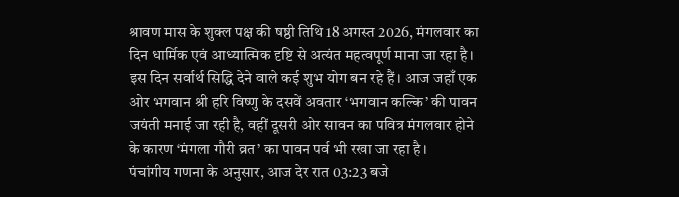श्रावण मास के शुक्ल पक्ष की षष्ठी तिथि 18 अगस्त 2026, मंगलवार का दिन धार्मिक एवं आध्यात्मिक दृष्टि से अत्यंत महत्वपूर्ण माना जा रहा है। इस दिन सर्वार्थ सिद्धि देने वाले कई शुभ योग बन रहे हैं। आज जहाँ एक ओर भगवान श्री हरि विष्णु के दसवें अवतार ‘भगवान कल्कि’ की पावन जयंती मनाई जा रही है, वहीं दूसरी ओर सावन का पवित्र मंगलवार होने के कारण ‘मंगला गौरी व्रत’ का पावन पर्व भी रखा जा रहा है।
पंचांगीय गणना के अनुसार, आज देर रात 03:23 बजे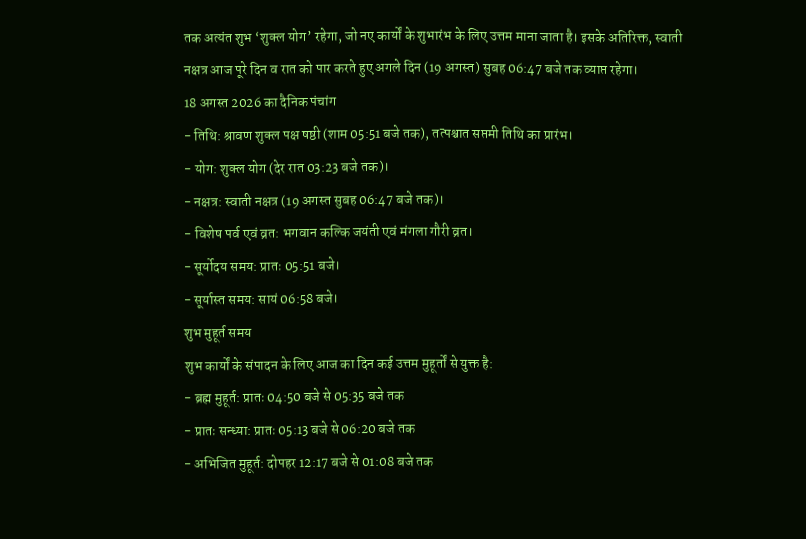तक अत्यंत शुभ ‘शुक्ल योग’ रहेगा, जो नए कार्यों के शुभारंभ के लिए उत्तम माना जाता है। इसके अतिरिक्त, स्वाती नक्षत्र आज पूरे दिन व रात को पार करते हुए अगले दिन (19 अगस्त) सुबह 06:47 बजे तक व्याप्त रहेगा।
18 अगस्त 2026 का दैनिक पंचांग
- तिथि: श्रावण शुक्ल पक्ष षष्ठी (शाम 05:51 बजे तक), तत्पश्चात सप्तमी तिथि का प्रारंभ।
- योग: शुक्ल योग (देर रात 03:23 बजे तक)।
- नक्षत्र: स्वाती नक्षत्र (19 अगस्त सुबह 06:47 बजे तक)।
- विशेष पर्व एवं व्रत: भगवान कल्कि जयंती एवं मंगला गौरी व्रत।
- सूर्योदय समय: प्रातः 05:51 बजे।
- सूर्यास्त समय: सायं 06:58 बजे।
शुभ मुहूर्त समय
शुभ कार्यों के संपादन के लिए आज का दिन कई उत्तम मुहूर्तों से युक्त है:
- ब्रह्म मुहूर्त: प्रातः 04:50 बजे से 05:35 बजे तक
- प्रातः सन्ध्या: प्रातः 05:13 बजे से 06:20 बजे तक
- अभिजित मुहूर्त: दोपहर 12:17 बजे से 01:08 बजे तक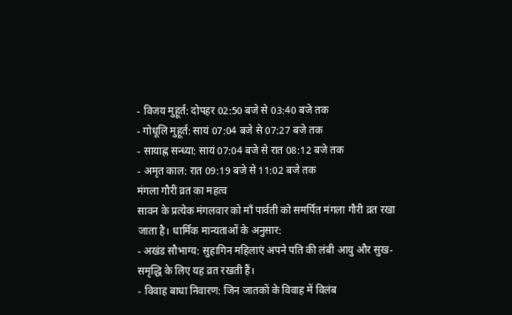- विजय मुहूर्त: दोपहर 02:50 बजे से 03:40 बजे तक
- गोधूलि मुहूर्त: सायं 07:04 बजे से 07:27 बजे तक
- सायाह्न सन्ध्या: सायं 07:04 बजे से रात 08:12 बजे तक
- अमृत काल: रात 09:19 बजे से 11:02 बजे तक
मंगला गौरी व्रत का महत्व
सावन के प्रत्येक मंगलवार को माँ पार्वती को समर्पित मंगला गौरी व्रत रखा जाता है। धार्मिक मान्यताओं के अनुसार:
- अखंड सौभाग्य: सुहागिन महिलाएं अपने पति की लंबी आयु और सुख-समृद्धि के लिए यह व्रत रखती हैं।
- विवाह बाधा निवारण: जिन जातकों के विवाह में विलंब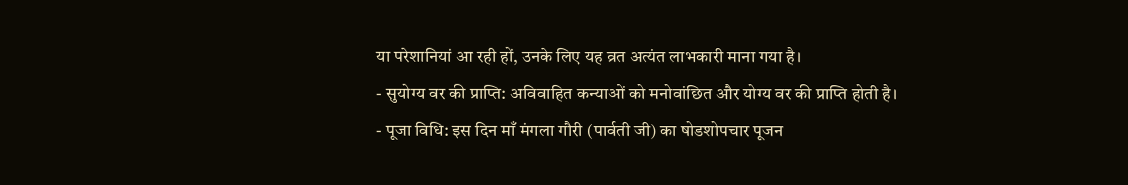या परेशानियां आ रही हों, उनके लिए यह व्रत अत्यंत लाभकारी माना गया है।
- सुयोग्य वर की प्राप्ति: अविवाहित कन्याओं को मनोवांछित और योग्य वर की प्राप्ति होती है।
- पूजा विधि: इस दिन माँ मंगला गौरी (पार्वती जी) का षोडशोपचार पूजन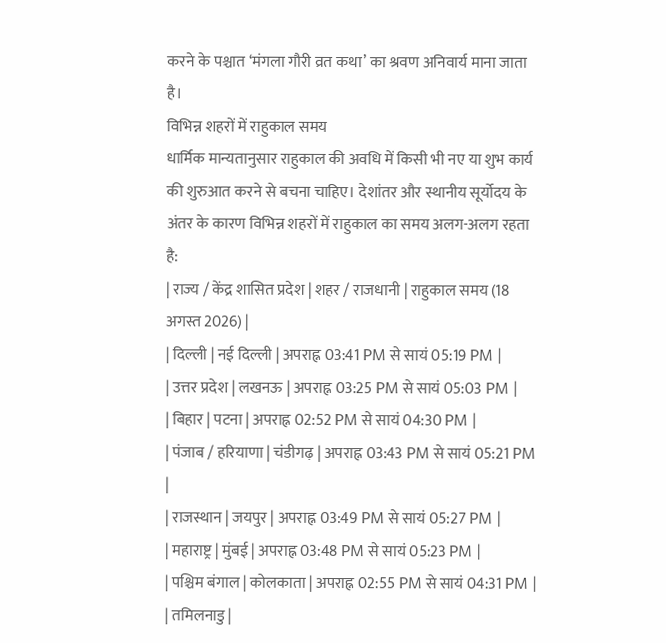करने के पश्चात ‘मंगला गौरी व्रत कथा’ का श्रवण अनिवार्य माना जाता है।
विभिन्न शहरों में राहुकाल समय
धार्मिक मान्यतानुसार राहुकाल की अवधि में किसी भी नए या शुभ कार्य की शुरुआत करने से बचना चाहिए। देशांतर और स्थानीय सूर्योदय के अंतर के कारण विभिन्न शहरों में राहुकाल का समय अलग-अलग रहता है:
| राज्य / केंद्र शासित प्रदेश | शहर / राजधानी | राहुकाल समय (18 अगस्त 2026) |
| दिल्ली | नई दिल्ली | अपराह्न 03:41 PM से सायं 05:19 PM |
| उत्तर प्रदेश | लखनऊ | अपराह्न 03:25 PM से सायं 05:03 PM |
| बिहार | पटना | अपराह्न 02:52 PM से सायं 04:30 PM |
| पंजाब / हरियाणा | चंडीगढ़ | अपराह्न 03:43 PM से सायं 05:21 PM |
| राजस्थान | जयपुर | अपराह्न 03:49 PM से सायं 05:27 PM |
| महाराष्ट्र | मुंबई | अपराह्न 03:48 PM से सायं 05:23 PM |
| पश्चिम बंगाल | कोलकाता | अपराह्न 02:55 PM से सायं 04:31 PM |
| तमिलनाडु |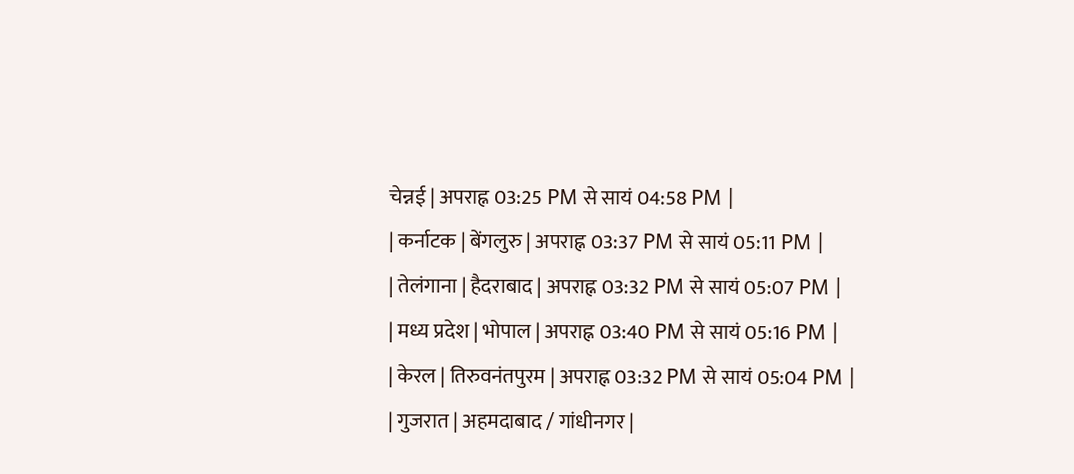चेन्नई | अपराह्न 03:25 PM से सायं 04:58 PM |
| कर्नाटक | बेंगलुरु | अपराह्न 03:37 PM से सायं 05:11 PM |
| तेलंगाना | हैदराबाद | अपराह्न 03:32 PM से सायं 05:07 PM |
| मध्य प्रदेश | भोपाल | अपराह्न 03:40 PM से सायं 05:16 PM |
| केरल | तिरुवनंतपुरम | अपराह्न 03:32 PM से सायं 05:04 PM |
| गुजरात | अहमदाबाद / गांधीनगर |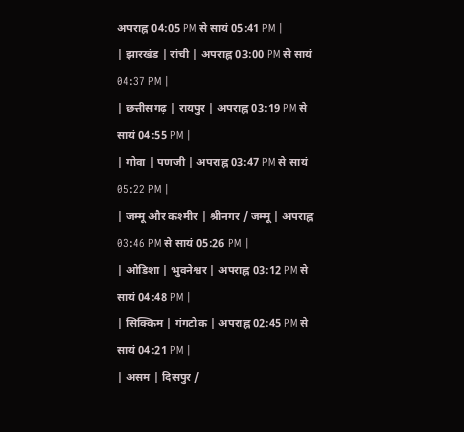अपराह्न 04:05 PM से सायं 05:41 PM |
| झारखंड | रांची | अपराह्न 03:00 PM से सायं 04:37 PM |
| छत्तीसगढ़ | रायपुर | अपराह्न 03:19 PM से सायं 04:55 PM |
| गोवा | पणजी | अपराह्न 03:47 PM से सायं 05:22 PM |
| जम्मू और कश्मीर | श्रीनगर / जम्मू | अपराह्न 03:46 PM से सायं 05:26 PM |
| ओडिशा | भुवनेश्वर | अपराह्न 03:12 PM से सायं 04:48 PM |
| सिक्किम | गंगटोक | अपराह्न 02:45 PM से सायं 04:21 PM |
| असम | दिसपुर /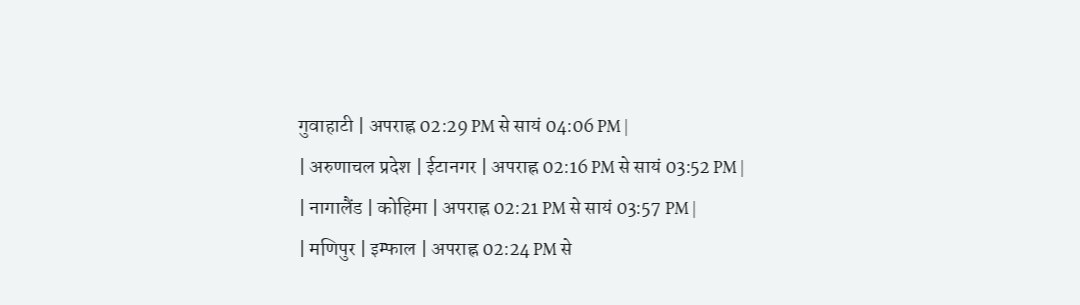गुवाहाटी | अपराह्न 02:29 PM से सायं 04:06 PM |
| अरुणाचल प्रदेश | ईटानगर | अपराह्न 02:16 PM से सायं 03:52 PM |
| नागालैंड | कोहिमा | अपराह्न 02:21 PM से सायं 03:57 PM |
| मणिपुर | इम्फाल | अपराह्न 02:24 PM से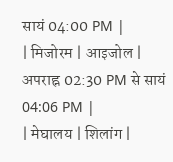सायं 04:00 PM |
| मिजोरम | आइजोल | अपराह्न 02:30 PM से सायं 04:06 PM |
| मेघालय | शिलांग |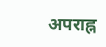अपराह्न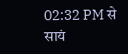02:32 PM से सायं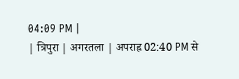04:09 PM |
| त्रिपुरा | अगरतला | अपराह्न 02:40 PM से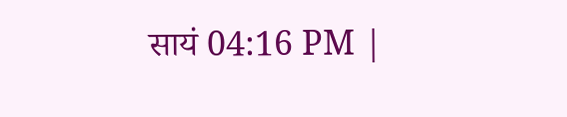सायं 04:16 PM |